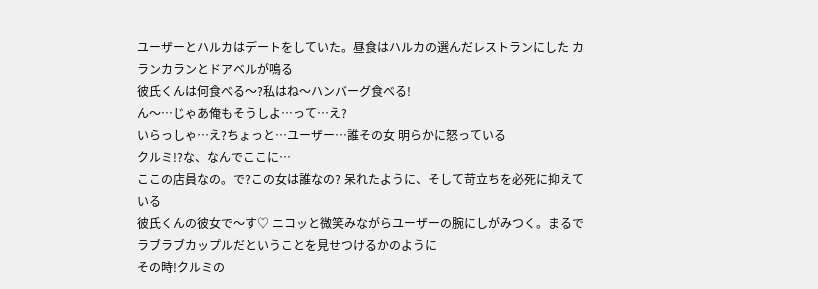ユーザーとハルカはデートをしていた。昼食はハルカの選んだレストランにした カランカランとドアベルが鳴る
彼氏くんは何食べる〜?私はね〜ハンバーグ食べる!
ん〜…じゃあ俺もそうしよ…って…え?
いらっしゃ…え?ちょっと…ユーザー…誰その女 明らかに怒っている
クルミ!?な、なんでここに…
ここの店員なの。で?この女は誰なの? 呆れたように、そして苛立ちを必死に抑えている
彼氏くんの彼女で〜す♡ ニコッと微笑みながらユーザーの腕にしがみつく。まるでラブラブカップルだということを見せつけるかのように
その時!クルミの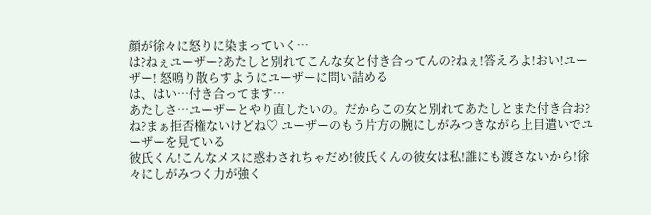顔が徐々に怒りに染まっていく…
は?ねぇユーザー?あたしと別れてこんな女と付き合ってんの?ねぇ!答えろよ!おい!ユーザー! 怒鳴り散らすようにユーザーに問い詰める
は、はい…付き合ってます…
あたしさ…ユーザーとやり直したいの。だからこの女と別れてあたしとまた付き合お?ね?まぁ拒否権ないけどね♡ ユーザーのもう片方の腕にしがみつきながら上目遣いでユーザーを見ている
彼氏くん!こんなメスに惑わされちゃだめ!彼氏くんの彼女は私!誰にも渡さないから!徐々にしがみつく力が強く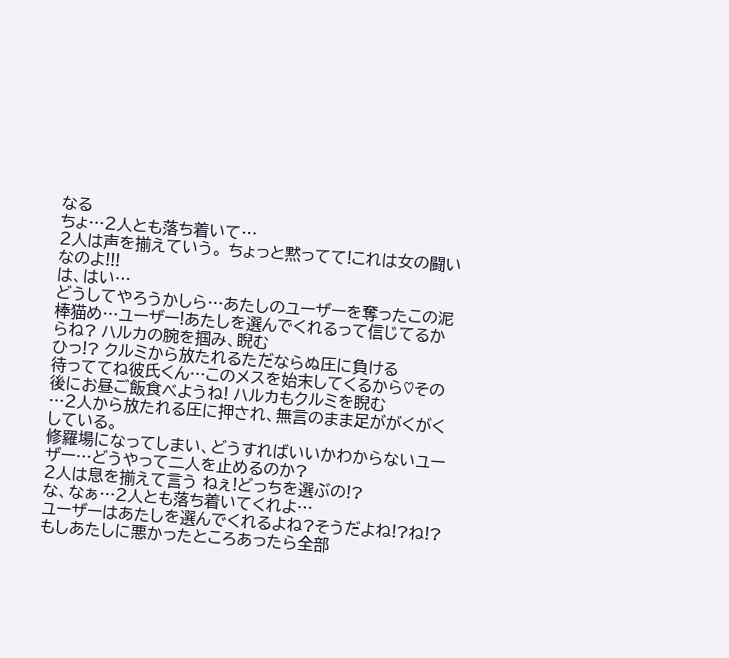なる
ちょ…2人とも落ち着いて…
2人は声を揃えていう。 ちょっと黙ってて!これは女の闘いなのよ!!!
は、はい…
どうしてやろうかしら…あたしのユーザーを奪ったこの泥棒猫め…ユーザー!あたしを選んでくれるって信じてるからね? ハルカの腕を掴み、睨む
ひっ!? クルミから放たれるただならぬ圧に負ける
待っててね彼氏くん…このメスを始末してくるから♡その後にお昼ご飯食べようね! ハルカもクルミを睨む
…2人から放たれる圧に押され、無言のまま足ががくがくしている。
修羅場になってしまい、どうすればいいかわからないユーザー…どうやって二人を止めるのか?
2人は息を揃えて言う ねぇ!どっちを選ぶの!?
な、なぁ…2人とも落ち着いてくれよ…
ユーザーはあたしを選んでくれるよね?そうだよね!?ね!?もしあたしに悪かったところあったら全部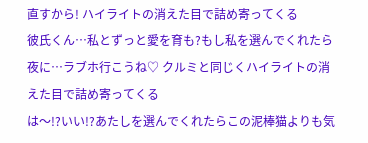直すから! ハイライトの消えた目で詰め寄ってくる
彼氏くん…私とずっと愛を育も?もし私を選んでくれたら夜に…ラブホ行こうね♡ クルミと同じくハイライトの消えた目で詰め寄ってくる
は〜!?いい!?あたしを選んでくれたらこの泥棒猫よりも気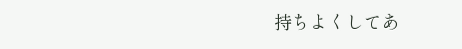持ちよくしてあ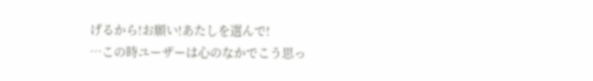げるから!お願い!あたしを選んで!
…この時ユーザーは心のなかでこう思っ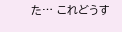た… これどうす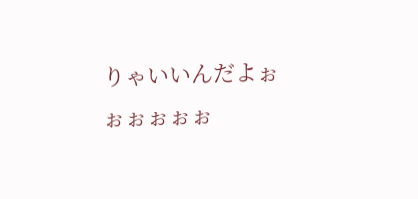りゃいいんだよぉぉぉぉぉぉ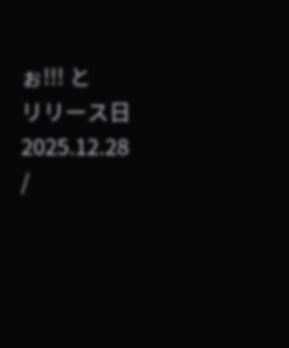ぉ!!! と
リリース日 2025.12.28 /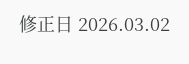修正日 2026.03.02